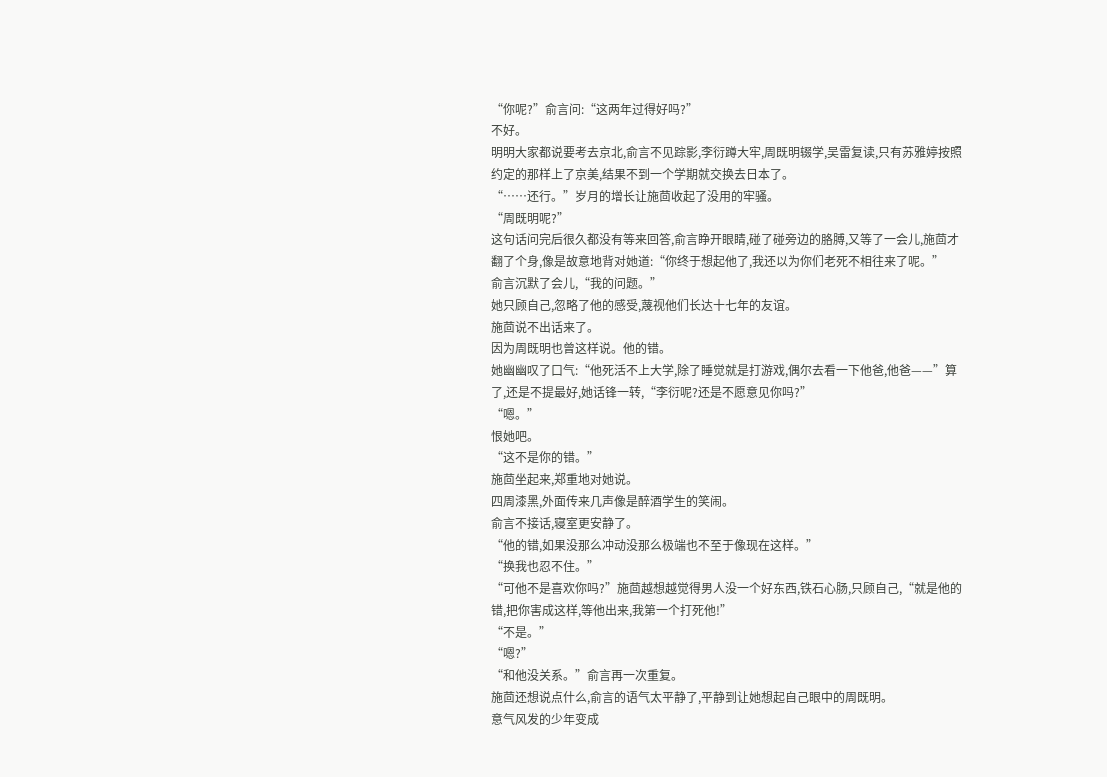“你呢?”俞言问:“这两年过得好吗?”
不好。
明明大家都说要考去京北,俞言不见踪影,李衍蹲大牢,周既明辍学,吴雷复读,只有苏雅婷按照约定的那样上了京美,结果不到一个学期就交换去日本了。
“……还行。”岁月的增长让施茴收起了没用的牢骚。
“周既明呢?”
这句话问完后很久都没有等来回答,俞言睁开眼睛,碰了碰旁边的胳膊,又等了一会儿,施茴才翻了个身,像是故意地背对她道:“你终于想起他了,我还以为你们老死不相往来了呢。”
俞言沉默了会儿,“我的问题。”
她只顾自己,忽略了他的感受,蔑视他们长达十七年的友谊。
施茴说不出话来了。
因为周既明也曾这样说。他的错。
她幽幽叹了口气:“他死活不上大学,除了睡觉就是打游戏,偶尔去看一下他爸,他爸——”算了,还是不提最好,她话锋一转,“李衍呢?还是不愿意见你吗?”
“嗯。”
恨她吧。
“这不是你的错。”
施茴坐起来,郑重地对她说。
四周漆黑,外面传来几声像是醉酒学生的笑闹。
俞言不接话,寝室更安静了。
“他的错,如果没那么冲动没那么极端也不至于像现在这样。”
“换我也忍不住。”
“可他不是喜欢你吗?”施茴越想越觉得男人没一个好东西,铁石心肠,只顾自己,“就是他的错,把你害成这样,等他出来,我第一个打死他!”
“不是。”
“嗯?”
“和他没关系。”俞言再一次重复。
施茴还想说点什么,俞言的语气太平静了,平静到让她想起自己眼中的周既明。
意气风发的少年变成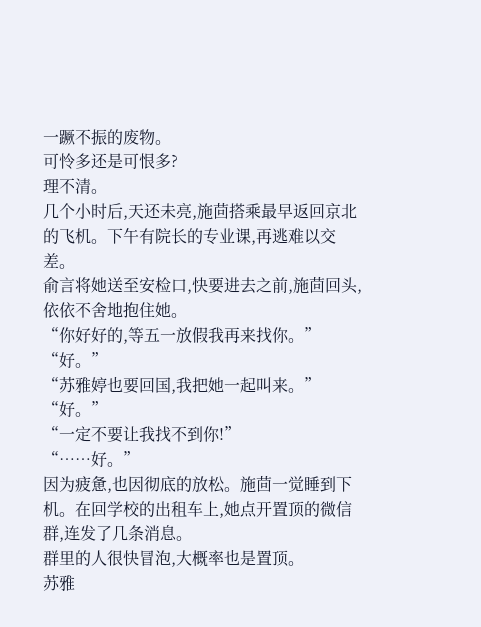一蹶不振的废物。
可怜多还是可恨多?
理不清。
几个小时后,天还未亮,施茴搭乘最早返回京北的飞机。下午有院长的专业课,再逃难以交差。
俞言将她送至安检口,快要进去之前,施茴回头,依依不舍地抱住她。
“你好好的,等五一放假我再来找你。”
“好。”
“苏雅婷也要回国,我把她一起叫来。”
“好。”
“一定不要让我找不到你!”
“……好。”
因为疲惫,也因彻底的放松。施茴一觉睡到下机。在回学校的出租车上,她点开置顶的微信群,连发了几条消息。
群里的人很快冒泡,大概率也是置顶。
苏雅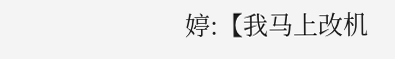婷:【我马上改机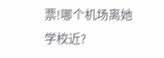票!哪个机场离她学校近?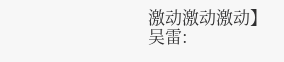激动激动激动】
吴雷: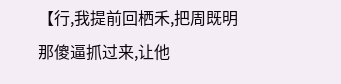【行,我提前回栖禾,把周既明那傻逼抓过来,让他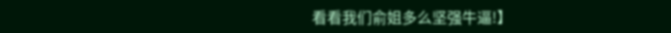看看我们俞姐多么坚强牛逼!】